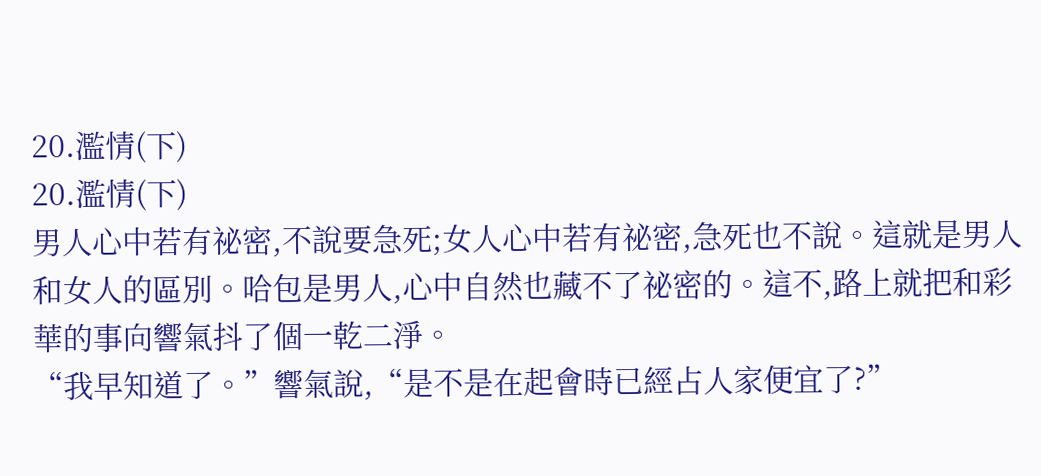20.濫情(下)
20.濫情(下)
男人心中若有祕密,不說要急死;女人心中若有祕密,急死也不說。這就是男人和女人的區別。哈包是男人,心中自然也藏不了祕密的。這不,路上就把和彩華的事向響氣抖了個一乾二淨。
“我早知道了。”響氣說,“是不是在起會時已經占人家便宜了?”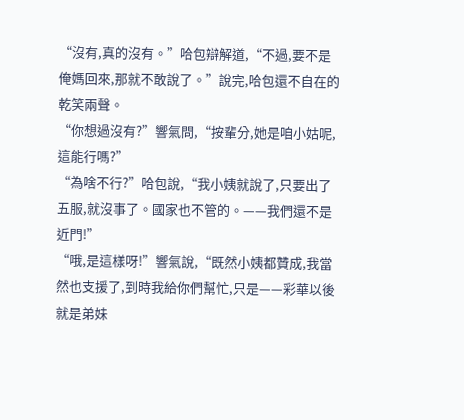“沒有,真的沒有。”哈包辯解道,“不過,要不是俺媽回來,那就不敢說了。”說完,哈包還不自在的乾笑兩聲。
“你想過沒有?”響氣問,“按輩分,她是咱小姑呢,這能行嗎?”
“為啥不行?”哈包說,“我小姨就說了,只要出了五服,就沒事了。國家也不管的。——我們還不是近門!”
“哦,是這樣呀!”響氣說,“既然小姨都贊成,我當然也支援了,到時我給你們幫忙,只是——彩華以後就是弟妹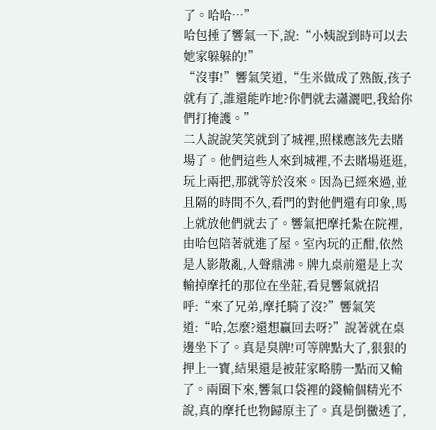了。哈哈…”
哈包捶了響氣一下,說:“小姨說到時可以去她家躲躲的!”
“沒事!”響氣笑道,“生米做成了熟飯,孩子就有了,誰還能咋地?你們就去瀟灑吧,我給你們打掩護。”
二人說說笑笑就到了城裡,照樣應該先去賭場了。他們這些人來到城裡,不去賭場逛逛,玩上兩把,那就等於沒來。因為已經來過,並且隔的時間不久,看門的對他們還有印象,馬上就放他們就去了。響氣把摩托紮在院裡,由哈包陪著就進了屋。室內玩的正酣,依然是人影散亂,人聲鼎沸。牌九桌前還是上次輸掉摩托的那位在坐莊,看見響氣就招呼:“來了兄弟,摩托騎了沒?”響氣笑道:“哈,怎麼?還想贏回去呀?”說著就在桌邊坐下了。真是臭牌!可等牌點大了,狠狠的押上一寶,結果還是被莊家略勝一點而又輸了。兩圈下來,響氣口袋裡的錢輸個精光不說,真的摩托也物歸原主了。真是倒黴透了,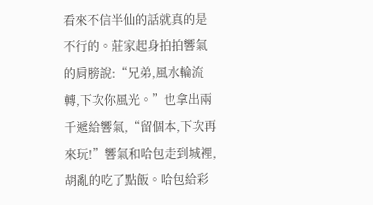看來不信半仙的話就真的是不行的。莊家起身拍拍響氣的肩膀說:“兄弟,風水輪流轉,下次你風光。”也拿出兩千遞給響氣,“留個本,下次再來玩!”響氣和哈包走到城裡,胡亂的吃了點飯。哈包給彩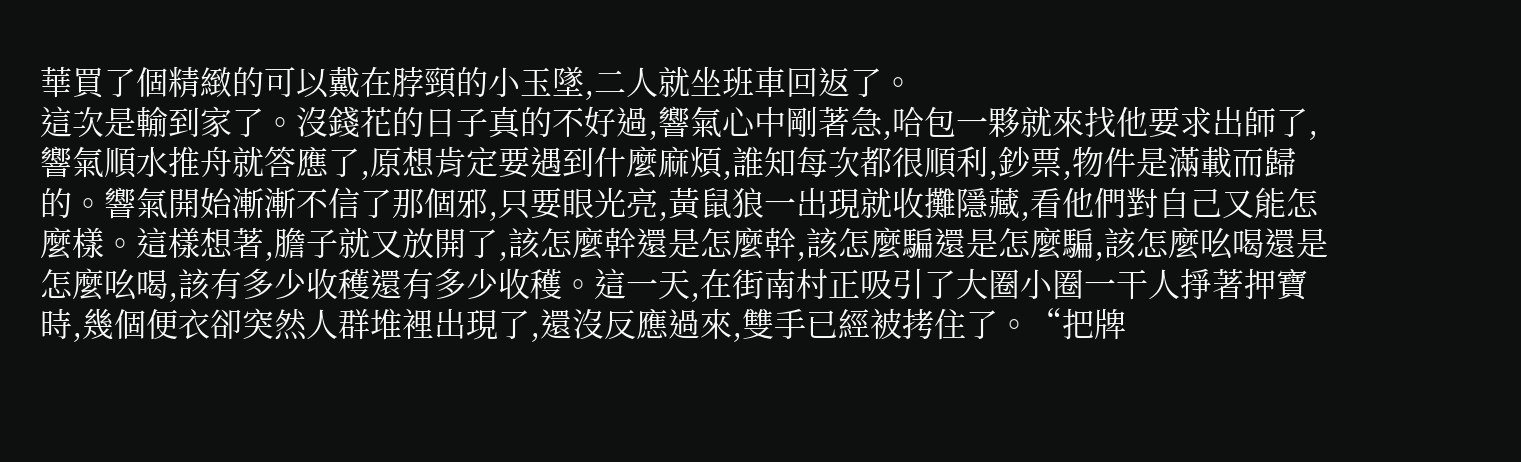華買了個精緻的可以戴在脖頸的小玉墜,二人就坐班車回返了。
這次是輸到家了。沒錢花的日子真的不好過,響氣心中剛著急,哈包一夥就來找他要求出師了,響氣順水推舟就答應了,原想肯定要遇到什麼麻煩,誰知每次都很順利,鈔票,物件是滿載而歸的。響氣開始漸漸不信了那個邪,只要眼光亮,黃鼠狼一出現就收攤隱藏,看他們對自己又能怎麼樣。這樣想著,膽子就又放開了,該怎麼幹還是怎麼幹,該怎麼騙還是怎麼騙,該怎麼吆喝還是怎麼吆喝,該有多少收穫還有多少收穫。這一天,在街南村正吸引了大圈小圈一干人掙著押寶時,幾個便衣卻突然人群堆裡出現了,還沒反應過來,雙手已經被拷住了。“把牌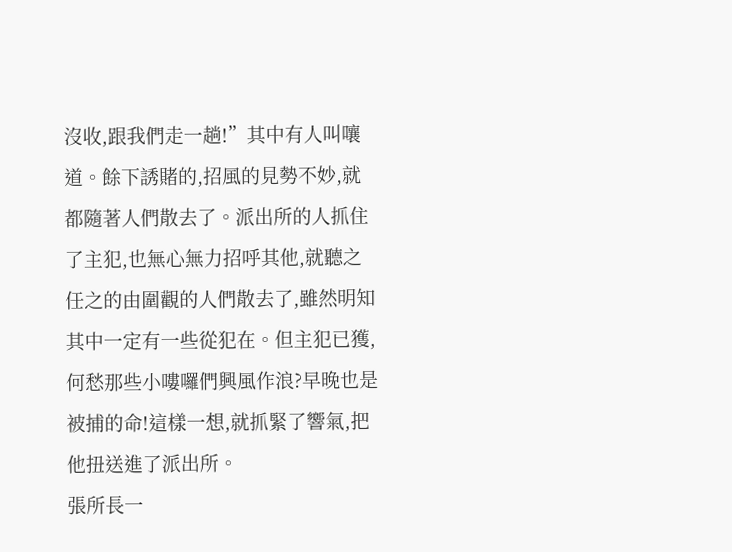沒收,跟我們走一趟!”其中有人叫嚷道。餘下誘賭的,招風的見勢不妙,就都隨著人們散去了。派出所的人抓住了主犯,也無心無力招呼其他,就聽之任之的由圍觀的人們散去了,雖然明知其中一定有一些從犯在。但主犯已獲,何愁那些小嘍囉們興風作浪?早晚也是被捕的命!這樣一想,就抓緊了響氣,把他扭送進了派出所。
張所長一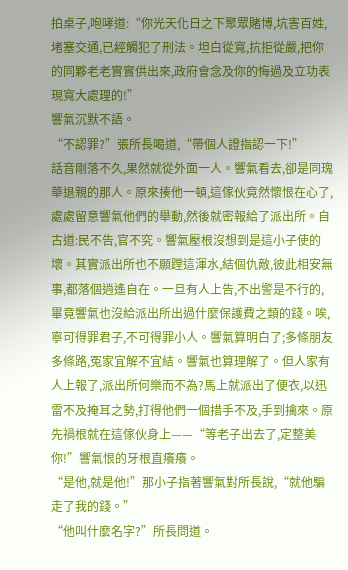拍桌子,咆哮道:“你光天化日之下聚眾賭博,坑害百姓,堵塞交通,已經觸犯了刑法。坦白從寬,抗拒從嚴,把你的同夥老老實實供出來,政府會念及你的悔過及立功表現寬大處理的!”
響氣沉默不語。
“不認罪?”張所長喝道,“帶個人證指認一下!”
話音剛落不久,果然就從外面一人。響氣看去,卻是同瑰華退親的那人。原來揍他一頓,這傢伙竟然懷恨在心了,處處留意響氣他們的舉動,然後就密報給了派出所。自古道:民不告,官不究。響氣壓根沒想到是這小子使的壞。其實派出所也不願蹚這渾水,結個仇敵,彼此相安無事,都落個逍遙自在。一旦有人上告,不出警是不行的,畢竟響氣也沒給派出所出過什麼保護費之類的錢。唉,寧可得罪君子,不可得罪小人。響氣算明白了;多條朋友多條路,冤家宜解不宜結。響氣也算理解了。但人家有人上報了,派出所何樂而不為?馬上就派出了便衣,以迅雷不及掩耳之勢,打得他們一個措手不及,手到擒來。原先禍根就在這傢伙身上——“等老子出去了,定整美你!”響氣恨的牙根直癢癢。
“是他,就是他!”那小子指著響氣對所長說,“就他騙走了我的錢。”
“他叫什麼名字?”所長問道。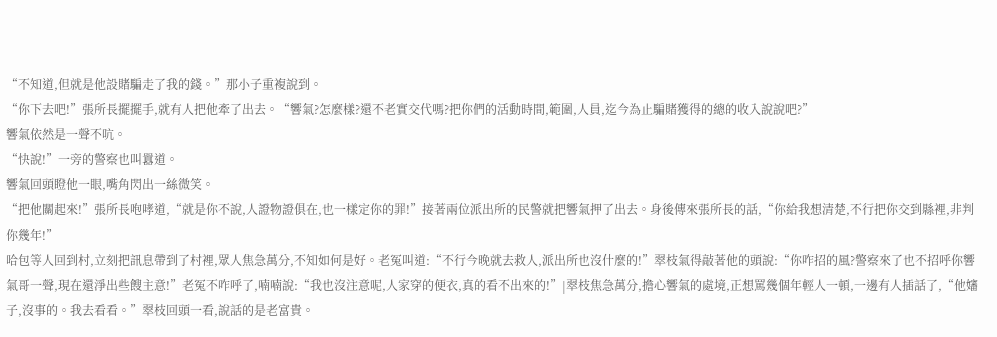“不知道,但就是他設賭騙走了我的錢。”那小子重複說到。
“你下去吧!”張所長擺擺手,就有人把他牽了出去。“響氣?怎麼樣?還不老實交代嗎?把你們的活動時間,範圍,人員,迄今為止騙賭獲得的總的收入說說吧?”
響氣依然是一聲不吭。
“快說!”一旁的警察也叫囂道。
響氣回頭瞪他一眼,嘴角閃出一絲微笑。
“把他關起來!”張所長咆哮道,“就是你不說,人證物證俱在,也一樣定你的罪!”接著兩位派出所的民警就把響氣押了出去。身後傳來張所長的話,“你給我想清楚,不行把你交到縣裡,非判你幾年!”
哈包等人回到村,立刻把訊息帶到了村裡,眾人焦急萬分,不知如何是好。老冤叫道:“不行今晚就去救人,派出所也沒什麼的!”翠枝氣得敲著他的頭說:“你咋招的風?警察來了也不招呼你響氣哥一聲,現在還淨出些餿主意!”老冤不咋呼了,喃喃說:“我也沒注意呢,人家穿的便衣,真的看不出來的!”|翠枝焦急萬分,擔心響氣的處境,正想罵幾個年輕人一頓,一邊有人插話了,“他嬸子,沒事的。我去看看。”翠枝回頭一看,說話的是老富貴。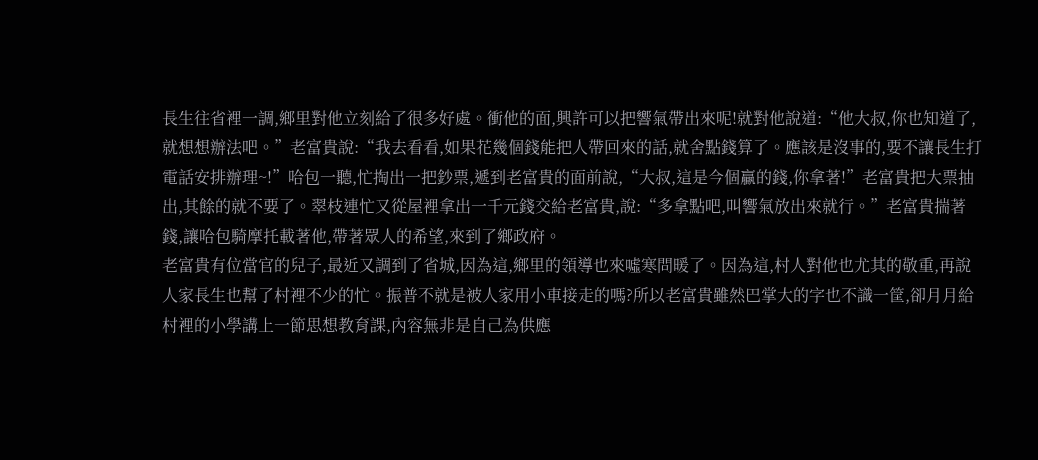長生往省裡一調,鄉里對他立刻給了很多好處。衝他的面,興許可以把響氣帶出來呢!就對他說道:“他大叔,你也知道了,就想想辦法吧。”老富貴說:“我去看看,如果花幾個錢能把人帶回來的話,就舍點錢算了。應該是沒事的,要不讓長生打電話安排辦理~!”哈包一聽,忙掏出一把鈔票,遞到老富貴的面前說,“大叔,這是今個贏的錢,你拿著!”老富貴把大票抽出,其餘的就不要了。翠枝連忙又從屋裡拿出一千元錢交給老富貴,說:“多拿點吧,叫響氣放出來就行。”老富貴揣著錢,讓哈包騎摩托載著他,帶著眾人的希望,來到了鄉政府。
老富貴有位當官的兒子,最近又調到了省城,因為這,鄉里的領導也來噓寒問暖了。因為這,村人對他也尤其的敬重,再說人家長生也幫了村裡不少的忙。振普不就是被人家用小車接走的嗎?所以老富貴雖然巴掌大的字也不識一筐,卻月月給村裡的小學講上一節思想教育課,內容無非是自己為供應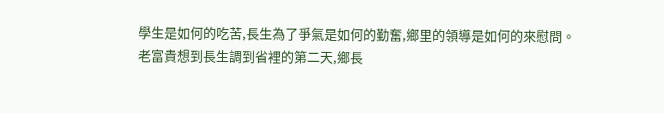學生是如何的吃苦,長生為了爭氣是如何的勤奮,鄉里的領導是如何的來慰問。老富貴想到長生調到省裡的第二天,鄉長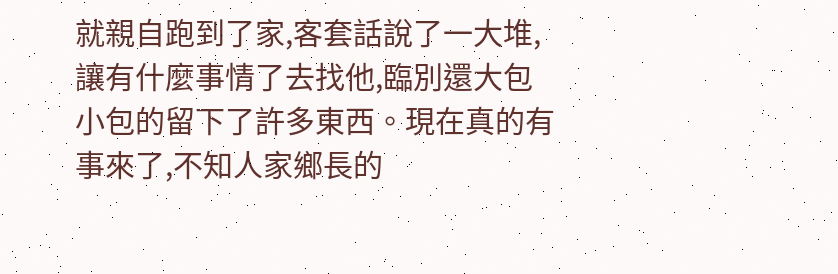就親自跑到了家,客套話說了一大堆,讓有什麼事情了去找他,臨別還大包小包的留下了許多東西。現在真的有事來了,不知人家鄉長的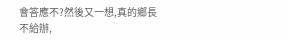會答應不?然後又一想,真的鄉長不給辦,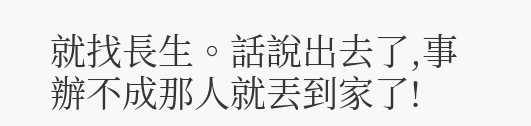就找長生。話說出去了,事辦不成那人就丟到家了!